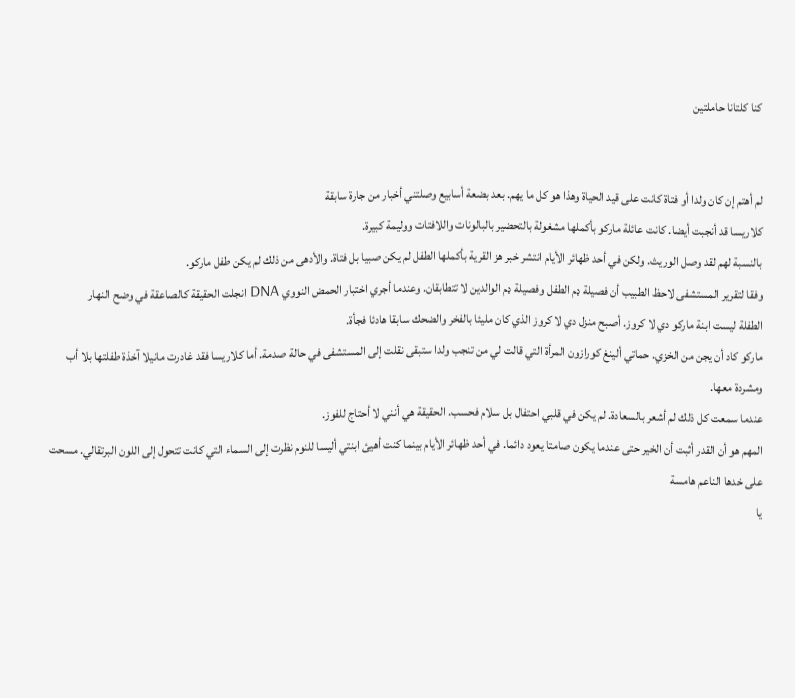كنا كلتانا حاملتين


لم أهتم إن كان ولدا أو فتاة كانت على قيد الحياة وهذا هو كل ما يهم. بعد بضعة أسابيع وصلتني أخبار من جارة سابقة
كلاريسا قد أنجبت أيضا. كانت عائلة ماركو بأكملها مشغولة بالتحضير بالبالونات واللافتات ووليمة كبيرة.
بالنسبة لهم لقد وصل الوريث. ولكن في أحد ظهائر الأيام انتشر خبر هز القرية بأكملها الطفل لم يكن صبيا بل فتاة. والأدهى من ذلك لم يكن طفل ماركو.
وفقا لتقرير المستشفى لاحظ الطبيب أن فصيلة ډم الطفل وفصيلة ډم الوالدين لا تتطابقان. وعندما أجري اختبار الحمض النووي DNA انجلت الحقيقة كالصاعقة في وضح النهار
الطفلة ليست ابنة ماركو دي لا كروز. أصبح منزل دي لا كروز الذي كان مليئا بالفخر والضحك سابقا هادئا فجأة.
ماركو كاد أن يجن من الخزي. حماتي ألينغ كورازون المرأة التي قالت لي من تنجب ولدا ستبقى نقلت إلى المستشفى في حالة صدمة. أما كلاريسا فقد غادرت مانيلا آخذة طفلتها بلا أب ومشردة معها.
عندما سمعت كل ذلك لم أشعر بالسعادة. لم يكن في قلبي احتفال بل سلام فحسب. الحقيقة هي أنني لا أحتاج للفوز.
المهم هو أن القدر أثبت أن الخير حتى عندما يكون صامتا يعود دائما. في أحد ظهائر الأيام بينما كنت أهيئ ابنتي أليسا للنوم نظرت إلى السماء التي كانت تتحول إلى اللون البرتقالي. مسحت على خدها الناعم هامسة
يا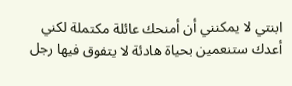ابنتي لا يمكنني أن أمنحك عائلة مكتملة لكني أعدك ستنعمين بحياة هادئة لا يتفوق فيها رجل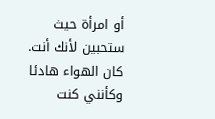أو امرأة حيث ستحبين لأنك أنت.
كان الهواء هادئا وكأنني كنت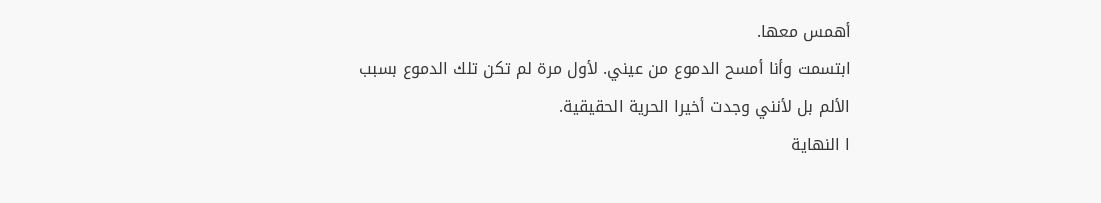أهمس معها.
ابتسمت وأنا أمسح الدموع من عيني. لأول مرة لم تكن تلك الدموع بسبب الألم بل لأنني وجدت أخيرا الحرية الحقيقية.
ا النهاية